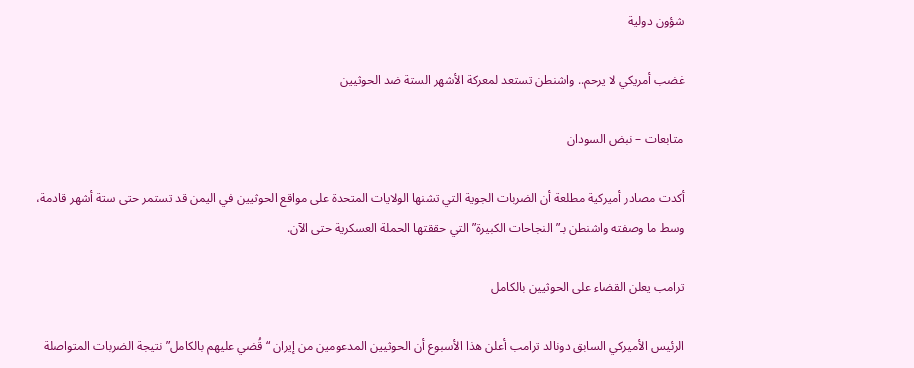شؤون دولية

غضب أمريكي لا يرحم.. واشنطن تستعد لمعركة الأشهر الستة ضد الحوثيين

متابعات – نبض السودان

أكدت مصادر أميركية مطلعة أن الضربات الجوية التي تشنها الولايات المتحدة على مواقع الحوثيين في اليمن قد تستمر حتى ستة أشهر قادمة، وسط ما وصفته واشنطن بـ”النجاحات الكبيرة” التي حققتها الحملة العسكرية حتى الآن.

ترامب يعلن القضاء على الحوثيين بالكامل

الرئيس الأميركي السابق دونالد ترامب أعلن هذا الأسبوع أن الحوثيين المدعومين من إيران “قُضي عليهم بالكامل” نتيجة الضربات المتواصلة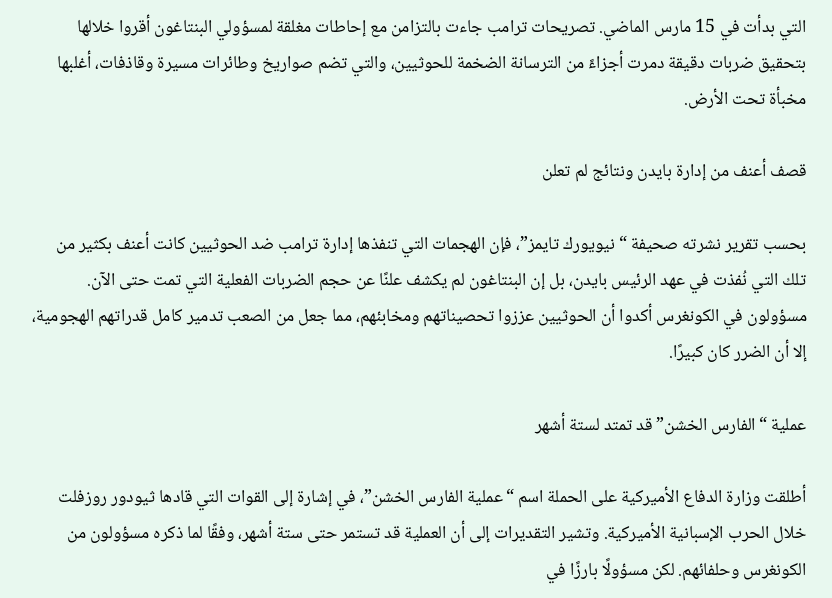التي بدأت في 15 مارس الماضي. تصريحات ترامب جاءت بالتزامن مع إحاطات مغلقة لمسؤولي البنتاغون أقروا خلالها بتحقيق ضربات دقيقة دمرت أجزاءً من الترسانة الضخمة للحوثيين، والتي تضم صواريخ وطائرات مسيرة وقاذفات، أغلبها مخبأة تحت الأرض.

قصف أعنف من إدارة بايدن ونتائج لم تعلن

بحسب تقرير نشرته صحيفة “نيويورك تايمز”، فإن الهجمات التي تنفذها إدارة ترامب ضد الحوثيين كانت أعنف بكثير من تلك التي نُفذت في عهد الرئيس بايدن، بل إن البنتاغون لم يكشف علنًا عن حجم الضربات الفعلية التي تمت حتى الآن. مسؤولون في الكونغرس أكدوا أن الحوثيين عززوا تحصيناتهم ومخابئهم، مما جعل من الصعب تدمير كامل قدراتهم الهجومية، إلا أن الضرر كان كبيرًا.

عملية “الفارس الخشن” قد تمتد لستة أشهر

أطلقت وزارة الدفاع الأميركية على الحملة اسم “عملية الفارس الخشن”، في إشارة إلى القوات التي قادها ثيودور روزفلت خلال الحرب الإسبانية الأميركية. وتشير التقديرات إلى أن العملية قد تستمر حتى ستة أشهر، وفقًا لما ذكره مسؤولون من الكونغرس وحلفائهم. لكن مسؤولًا بارزًا في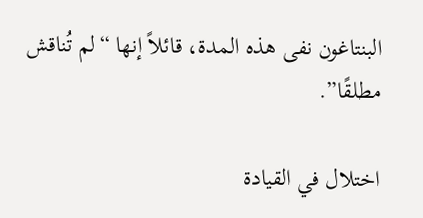البنتاغون نفى هذه المدة، قائلاً إنها “لم تُناقش مطلقًا”.

اختلال في القيادة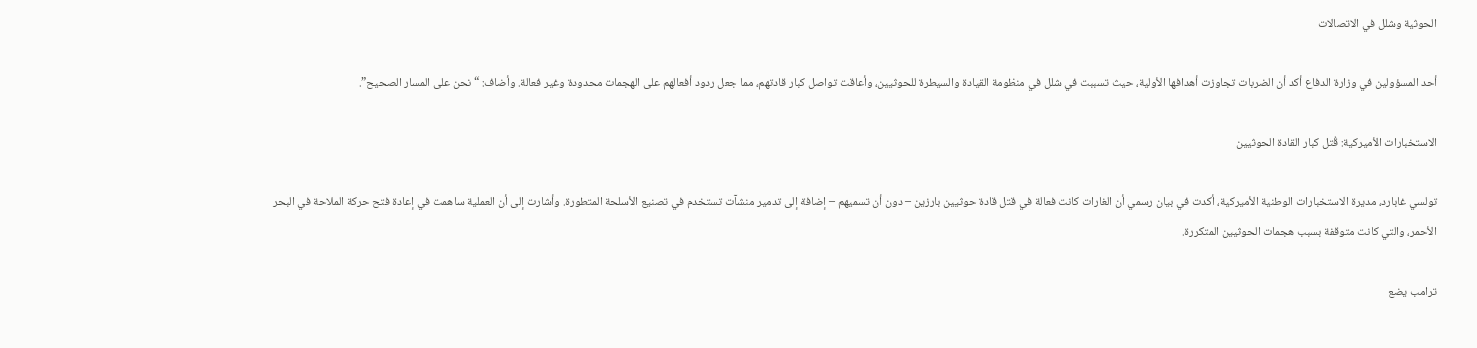الحوثية وشلل في الاتصالات

أحد المسؤولين في وزارة الدفاع أكد أن الضربات تجاوزت أهدافها الأولية، حيث تسببت في شلل في منظومة القيادة والسيطرة للحوثيين، وأعاقت تواصل كبار قادتهم، مما جعل ردود أفعالهم على الهجمات محدودة وغير فعالة. وأضاف: “نحن على المسار الصحيح”.

الاستخبارات الأميركية: قُتل كبار القادة الحوثيين

تولسي غابارد، مديرة الاستخبارات الوطنية الأميركية، أكدت في بيان رسمي أن الغارات كانت فعالة في قتل قادة حوثيين بارزين – دون أن تسميهم – إضافة إلى تدمير منشآت تستخدم في تصنيع الأسلحة المتطورة. وأشارت إلى أن العملية ساهمت في إعادة فتح حركة الملاحة في البحر الأحمر، والتي كانت متوقفة بسبب هجمات الحوثيين المتكررة.

ترامب يضع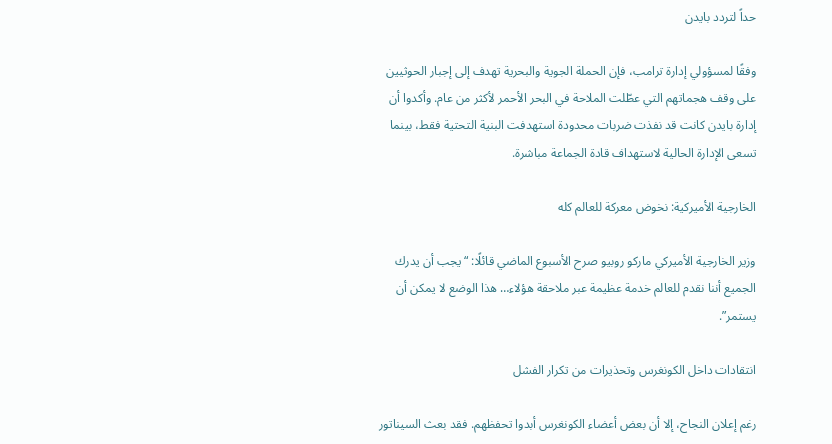حداً لتردد بايدن

وفقًا لمسؤولي إدارة ترامب، فإن الحملة الجوية والبحرية تهدف إلى إجبار الحوثيين على وقف هجماتهم التي عطّلت الملاحة في البحر الأحمر لأكثر من عام. وأكدوا أن إدارة بايدن كانت قد نفذت ضربات محدودة استهدفت البنية التحتية فقط، بينما تسعى الإدارة الحالية لاستهداف قادة الجماعة مباشرة.

الخارجية الأميركية: نخوض معركة للعالم كله

وزير الخارجية الأميركي ماركو روبيو صرح الأسبوع الماضي قائلًا: “يجب أن يدرك الجميع أننا نقدم للعالم خدمة عظيمة عبر ملاحقة هؤلاء… هذا الوضع لا يمكن أن يستمر”.

انتقادات داخل الكونغرس وتحذيرات من تكرار الفشل

رغم إعلان النجاح، إلا أن بعض أعضاء الكونغرس أبدوا تحفظهم. فقد بعث السيناتور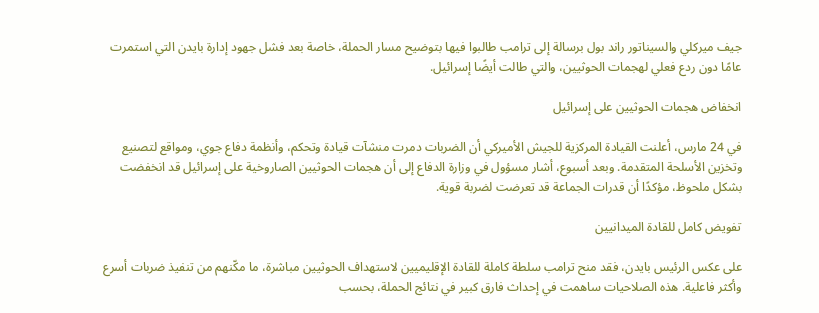جيف ميركلي والسيناتور راند بول برسالة إلى ترامب طالبوا فيها بتوضيح مسار الحملة، خاصة بعد فشل جهود إدارة بايدن التي استمرت عامًا دون ردع فعلي لهجمات الحوثيين، والتي طالت أيضًا إسرائيل.

انخفاض هجمات الحوثيين على إسرائيل

في 24 مارس، أعلنت القيادة المركزية للجيش الأميركي أن الضربات دمرت منشآت قيادة وتحكم، وأنظمة دفاع جوي، ومواقع لتصنيع وتخزين الأسلحة المتقدمة. وبعد أسبوع، أشار مسؤول في وزارة الدفاع إلى أن هجمات الحوثيين الصاروخية على إسرائيل قد انخفضت بشكل ملحوظ، مؤكدًا أن قدرات الجماعة قد تعرضت لضربة قوية.

تفويض كامل للقادة الميدانيين

على عكس الرئيس بايدن، فقد منح ترامب سلطة كاملة للقادة الإقليميين لاستهداف الحوثيين مباشرة، ما مكّنهم من تنفيذ ضربات أسرع وأكثر فاعلية. هذه الصلاحيات ساهمت في إحداث فارق كبير في نتائج الحملة، بحسب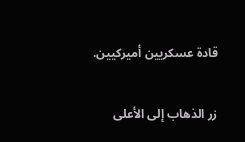قادة عسكريين أميركيين.

زر الذهاب إلى الأعلى